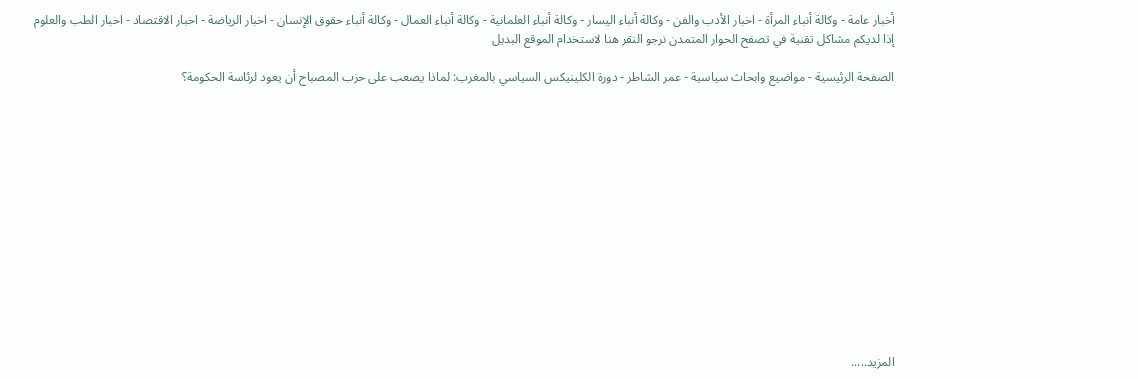أخبار عامة - وكالة أنباء المرأة - اخبار الأدب والفن - وكالة أنباء اليسار - وكالة أنباء العلمانية - وكالة أنباء العمال - وكالة أنباء حقوق الإنسان - اخبار الرياضة - اخبار الاقتصاد - اخبار الطب والعلوم
إذا لديكم مشاكل تقنية في تصفح الحوار المتمدن نرجو النقر هنا لاستخدام الموقع البديل

الصفحة الرئيسية - مواضيع وابحاث سياسية - عمر الشاطر - دورة الكلينيكس السياسي بالمغرب: لماذا يصعب على حزب المصباح أن يعود لرئاسة الحكومة؟














المزيد.....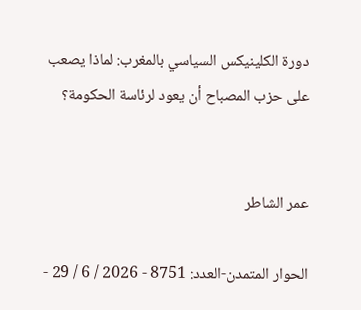دورة الكلينيكس السياسي بالمغرب: لماذا يصعب على حزب المصباح أن يعود لرئاسة الحكومة؟


عمر الشاطر

الحوار المتمدن-العدد: 8751 - 2026 / 6 / 29 -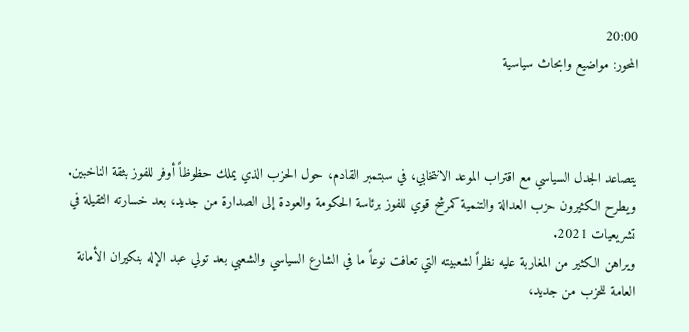20:00
المحور: مواضيع وابحاث سياسية



يتصاعد الجدل السياسي مع اقتراب الموعد الانتخابي، في سبتمبر القادم، حول الحزب الذي يملك حظوظاً أوفر للفوز بثقة الناخبين.
ويطرح الكثيرون حزب العدالة والتنمية كمرشح قوي للفوز برئاسة الحكومة والعودة إلى الصدارة من جديد، بعد خسارته الثقيلة في تشريعيات 2021.
ويراهن الكثير من المغاربة عليه نظراً لشعبيته التي تعافت نوعاً ما في الشارع السياسي والشعبي بعد تولي عبد الإله بنكيران الأمانة العامة للحزب من جديد،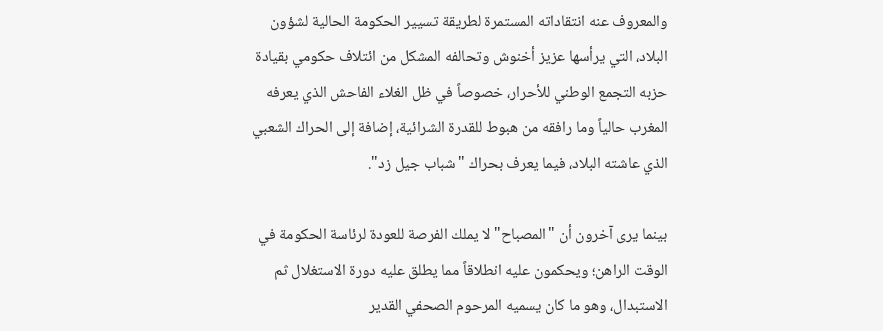والمعروف عنه انتقاداته المستمرة لطريقة تسيير الحكومة الحالية لشؤون البلاد، التي يرأسها عزيز أخنوش وتحالفه المشكل من ائتلاف حكومي بقيادة حزبه التجمع الوطني للأحرار، خصوصاً في ظل الغلاء الفاحش الذي يعرفه المغرب حالياً وما رافقه من هبوط للقدرة الشرائية، إضافة إلى الحراك الشعبي الذي عاشته البلاد، فيما يعرف بحراك "شباب جيل زد".

بينما يرى آخرون أن "المصباح" لا يملك الفرصة للعودة لرئاسة الحكومة في الوقت الراهن؛ ويحكمون عليه انطلاقاً مما يطلق عليه دورة الاستغلال ثم الاستبدال، وهو ما كان يسميه المرحوم الصحفي القدير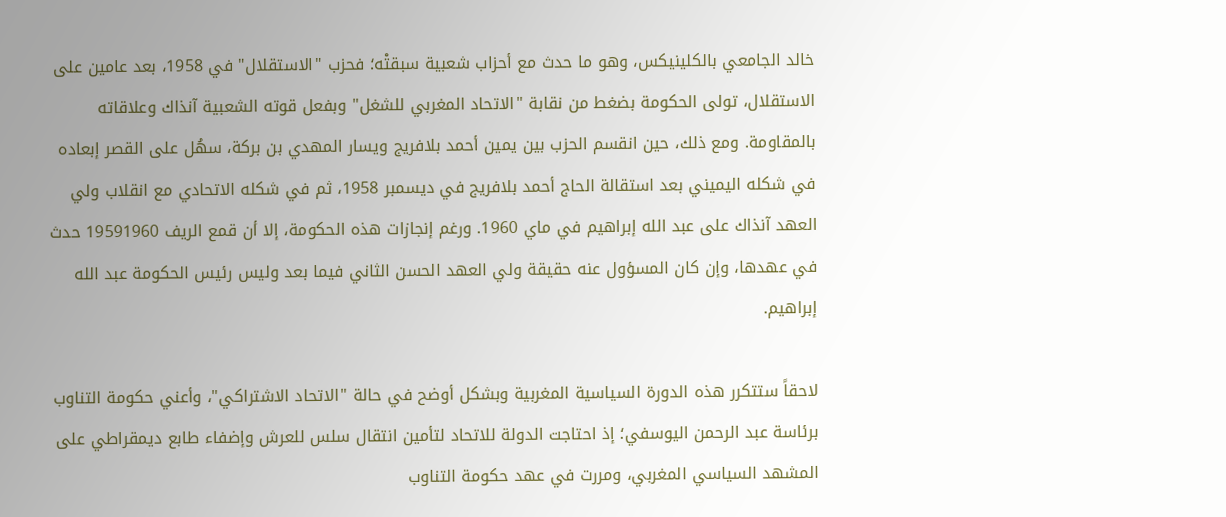خالد الجامعي بالكلينيكس، وهو ما حدث مع أحزاب شعبية سبقتْه؛ فحزب "الاستقلال" في 1958، بعد عامين على الاستقلال، تولى الحكومة بضغط من نقابة "الاتحاد المغربي للشغل" وبفعل قوته الشعبية آنذاك وعلاقاته بالمقاومة. ومع ذلك، حين انقسم الحزب بين يمين أحمد بلافريج ويسار المهدي بن بركة، سهُل على القصر إبعاده في شكله اليميني بعد استقالة الحاج أحمد بلافريج في ديسمبر 1958، ثم في شكله الاتحادي مع انقلاب ولي العهد آنذاك على عبد الله إبراهيم في ماي 1960. ورغم إنجازات هذه الحكومة، إلا أن قمع الريف 19591960 حدث في عهدها، وإن كان المسؤول عنه حقيقة ولي العهد الحسن الثاني فيما بعد وليس رئيس الحكومة عبد الله إبراهيم.

لاحقاً ستتكرر هذه الدورة السياسية المغربية وبشكل أوضح في حالة "الاتحاد الاشتراكي"، وأعني حكومة التناوب برئاسة عبد الرحمن اليوسفي؛ إذ احتاجت الدولة للاتحاد لتأمين انتقال سلس للعرش وإضفاء طابع ديمقراطي على المشهد السياسي المغربي، ومررت في عهد حكومة التناوب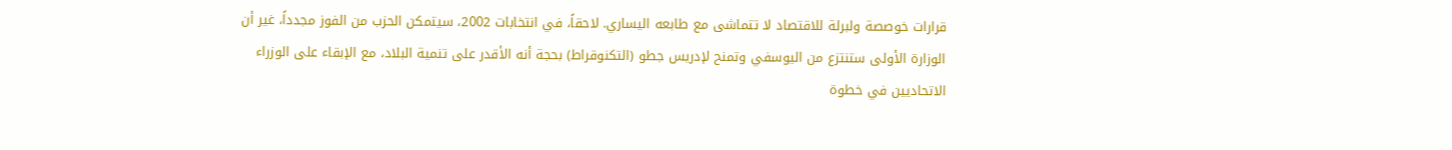قرارات خوصصة ولبرلة للاقتصاد لا تتماشى مع طابعه اليساري. لاحقاً، في انتخابات 2002، سيتمكن الحزب من الفوز مجدداً، غير أن الوزارة الأولى ستنتزع من اليوسفي وتمنح لإدريس جطو (التكنوقراط) بحجة أنه الأقدر على تنمية البلاد، مع الإبقاء على الوزراء الاتحاديين في خطوة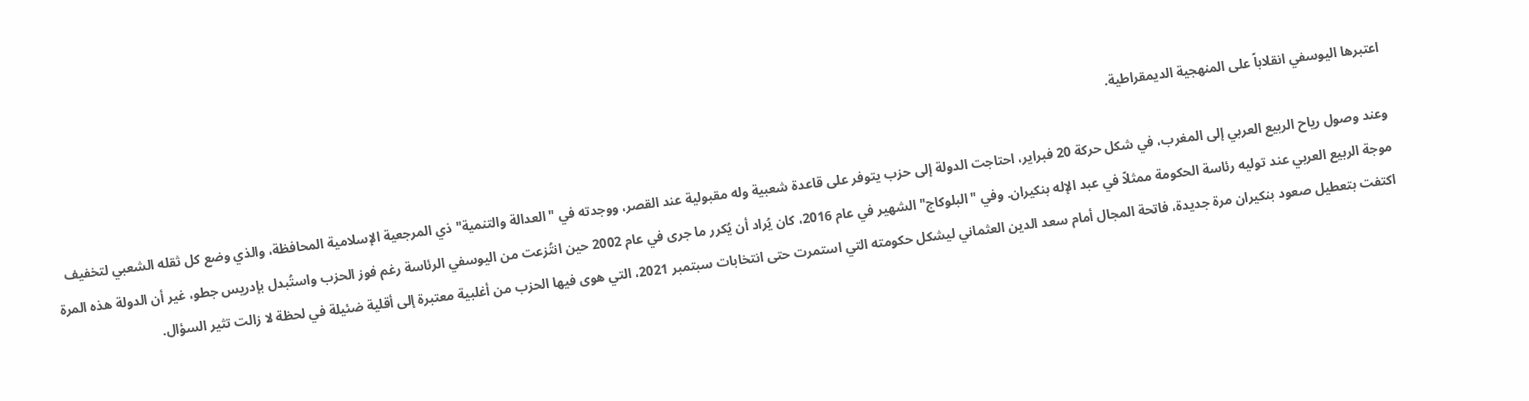اعتبرها اليوسفي انقلاباً على المنهجية الديمقراطية.

وعند وصول رياح الربيع العربي إلى المغرب، في شكل حركة 20 فبراير، احتاجت الدولة إلى حزب يتوفر على قاعدة شعبية وله مقبولية عند القصر، ووجدته في "العدالة والتنمية" ذي المرجعية الإسلامية المحافظة، والذي وضع كل ثقله الشعبي لتخفيف موجة الربيع العربي عند توليه رئاسة الحكومة ممثلاً في عبد الإله بنكيران. وفي "البلوكاج" الشهير في عام 2016، كان يُراد أن يُكرر ما جرى في عام 2002 حين انتُزعت من اليوسفي الرئاسة رغم فوز الحزب واستُبدل بإدريس جطو، غير أن الدولة هذه المرة اكتفت بتعطيل صعود بنكيران مرة جديدة، فاتحة المجال أمام سعد الدين العثماني ليشكل حكومته التي استمرت حتى انتخابات سبتمبر 2021، التي هوى فيها الحزب من أغلبية معتبرة إلى أقلية ضئيلة في لحظة لا زالت تثير السؤال.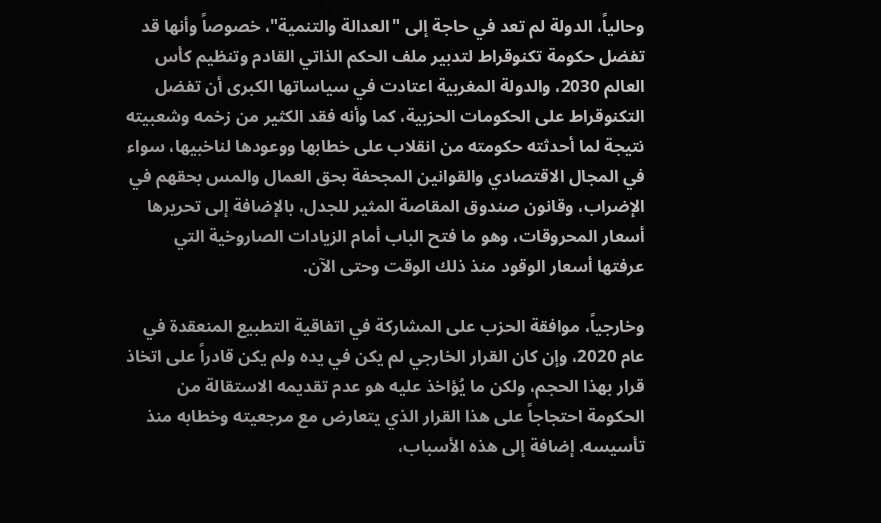وحالياً، الدولة لم تعد في حاجة إلى "العدالة والتنمية"، خصوصاً وأنها قد تفضل حكومة تكنوقراط لتدبير ملف الحكم الذاتي القادم وتنظيم كأس العالم 2030، والدولة المغربية اعتادت في سياساتها الكبرى أن تفضل التكنوقراط على الحكومات الحزبية، كما وأنه فقد الكثير من زخمه وشعبيته نتيجة لما أحدثته حكومته من انقلاب على خطابها ووعودها لناخبيها، سواء في المجال الاقتصادي والقوانين المجحفة بحق العمال والمس بحقهم في الإضراب، وقانون صندوق المقاصة المثير للجدل، بالإضافة إلى تحريرها أسعار المحروقات، وهو ما فتح الباب أمام الزيادات الصاروخية التي عرفتها أسعار الوقود منذ ذلك الوقت وحتى الآن.

وخارجياً، موافقة الحزب على المشاركة في اتفاقية التطبيع المنعقدة في عام 2020، وإن كان القرار الخارجي لم يكن في يده ولم يكن قادراً على اتخاذ قرار بهذا الحجم، ولكن ما يُؤاخذ عليه هو عدم تقديمه الاستقالة من الحكومة احتجاجاً على هذا القرار الذي يتعارض مع مرجعيته وخطابه منذ تأسيسه. إضافة إلى هذه الأسباب،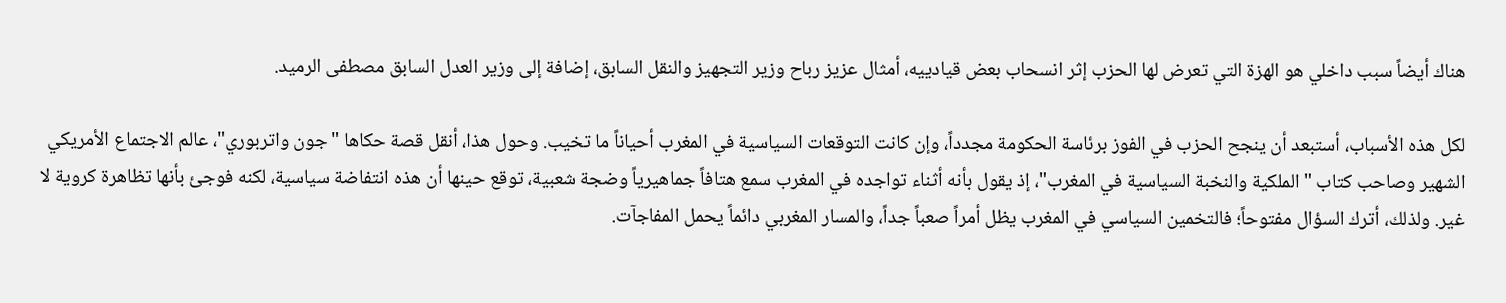هناك أيضاً سبب داخلي هو الهزة التي تعرض لها الحزب إثر انسحاب بعض قيادييه، أمثال عزيز رباح وزير التجهيز والنقل السابق، إضافة إلى وزير العدل السابق مصطفى الرميد.

لكل هذه الأسباب، أستبعد أن ينجح الحزب في الفوز برئاسة الحكومة مجدداً، وإن كانت التوقعات السياسية في المغرب أحياناً ما تخيب. وحول هذا، أنقل قصة حكاها "جون واتربوري"، عالم الاجتماع الأمريكي الشهير وصاحب كتاب "الملكية والنخبة السياسية في المغرب"، إذ يقول بأنه أثناء تواجده في المغرب سمع هتافاً جماهيرياً وضجة شعبية، توقع حينها أن هذه انتفاضة سياسية، لكنه فوجئ بأنها تظاهرة كروية لا غير. ولذلك، أترك السؤال مفتوحاً؛ فالتخمين السياسي في المغرب يظل أمراً صعباً جداً، والمسار المغربي دائماً يحمل المفاجآت.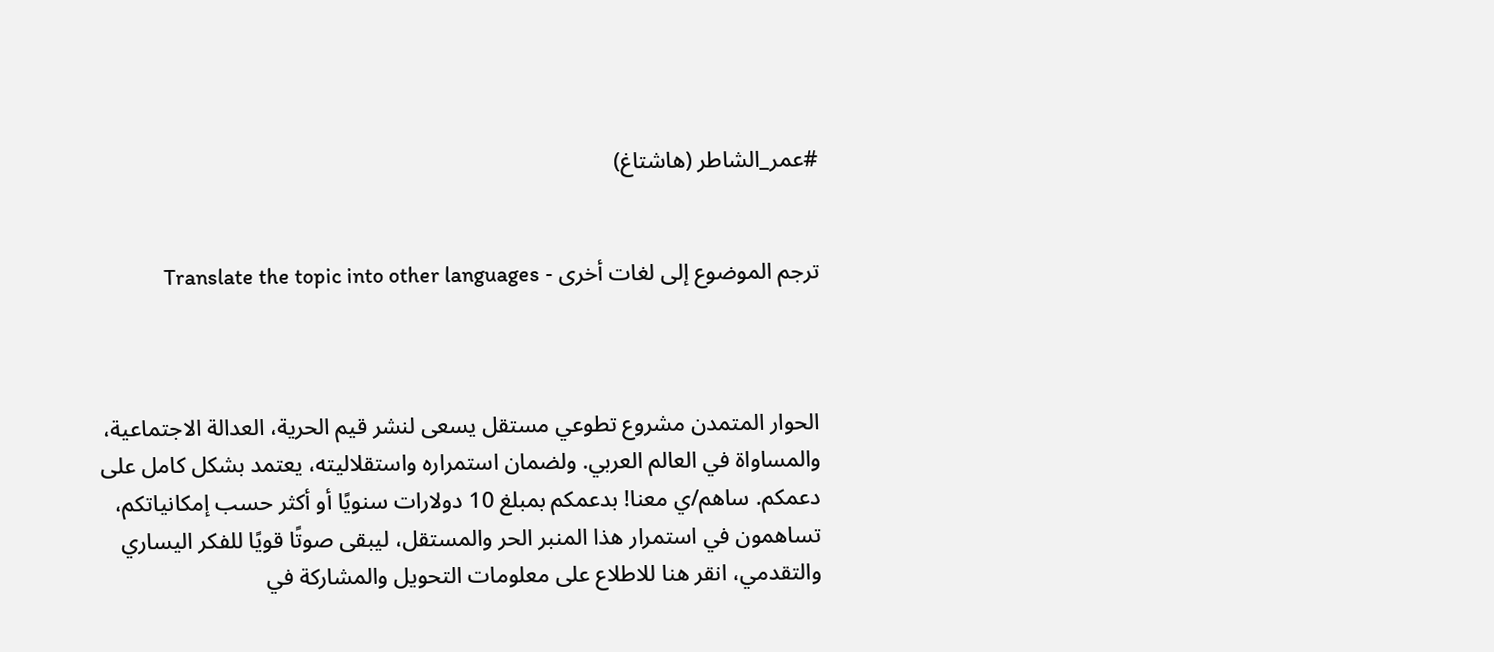#عمر_الشاطر (هاشتاغ)


ترجم الموضوع إلى لغات أخرى - Translate the topic into other languages



الحوار المتمدن مشروع تطوعي مستقل يسعى لنشر قيم الحرية، العدالة الاجتماعية، والمساواة في العالم العربي. ولضمان استمراره واستقلاليته، يعتمد بشكل كامل على دعمكم. ساهم/ي معنا! بدعمكم بمبلغ 10 دولارات سنويًا أو أكثر حسب إمكانياتكم، تساهمون في استمرار هذا المنبر الحر والمستقل، ليبقى صوتًا قويًا للفكر اليساري والتقدمي، انقر هنا للاطلاع على معلومات التحويل والمشاركة في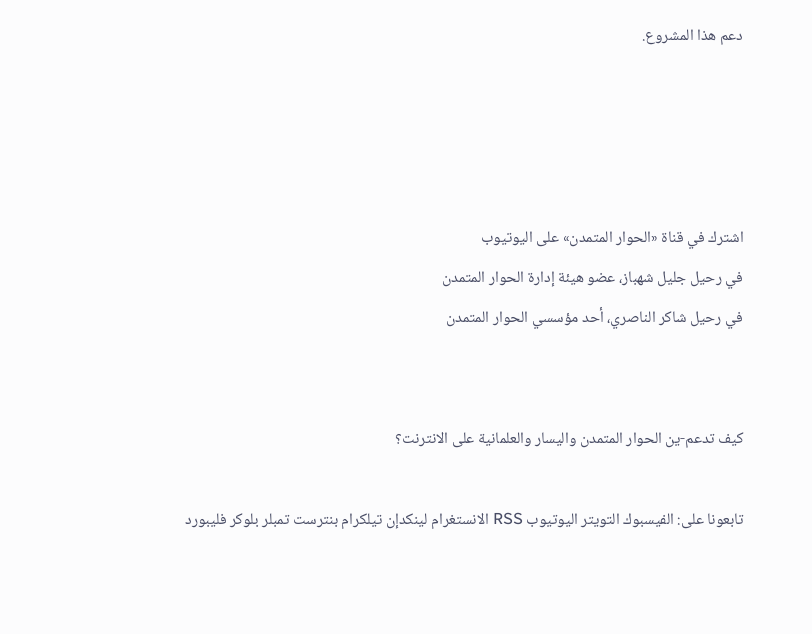دعم هذا المشروع.




اشترك في قناة «الحوار المتمدن» على اليوتيوب
في رحيل جليل شهباز، عضو هيئة إدارة الحوار المتمدن
في رحيل شاكر الناصري، أحد مؤسسي الحوار المتمدن


كيف تدعم-ين الحوار المتمدن واليسار والعلمانية على الانترنت؟

تابعونا على: الفيسبوك التويتر اليوتيوب RSS الانستغرام لينكدإن تيلكرام بنترست تمبلر بلوكر فليبورد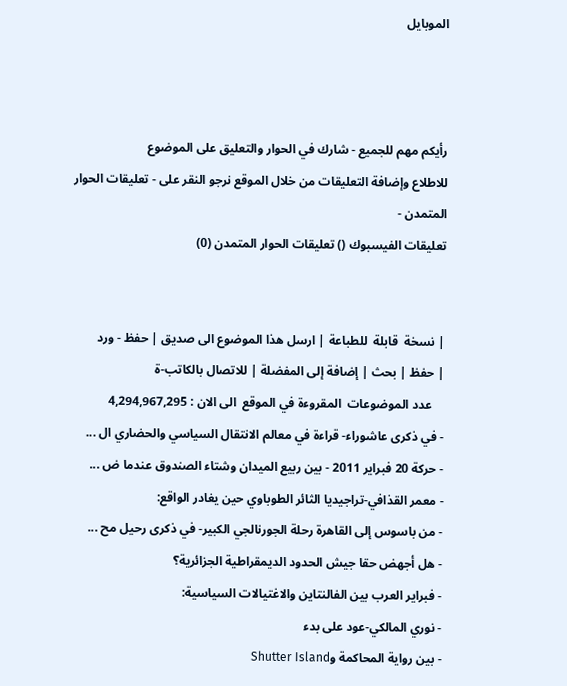الموبايل



رأيكم مهم للجميع - شارك في الحوار والتعليق على الموضوع
للاطلاع وإضافة التعليقات من خلال الموقع نرجو النقر على - تعليقات الحوار المتمدن -
تعليقات الفيسبوك () تعليقات الحوار المتمدن (0)


| نسخة  قابلة  للطباعة | ارسل هذا الموضوع الى صديق | حفظ - ورد
| حفظ | بحث | إضافة إلى المفضلة | للاتصال بالكاتب-ة
    عدد الموضوعات  المقروءة في الموقع  الى الان : 4,294,967,295
- في ذكرى عاشوراء- قراءة في معالم الانتقال السياسي والحضاري ال ...
- حركة 20 فبراير 2011 - بين ربيع الميدان وشتاء الصندوق عندما ض ...
- معمر القذافي-تراجيديا الثائر الطوباوي حين يغادر الواقع:
- من باسوس إلى القاهرة رحلة الجورنالجي الكبير- في ذكرى رحيل مح ...
- هل أجهض حقا جيش الحدود الديمقراطية الجزائرية؟
- فبراير العرب بين الفالنتاين والاغتيالات السياسية:
- نوري المالكي-عود على بدء
- بين رواية المحاكمة وShutter Island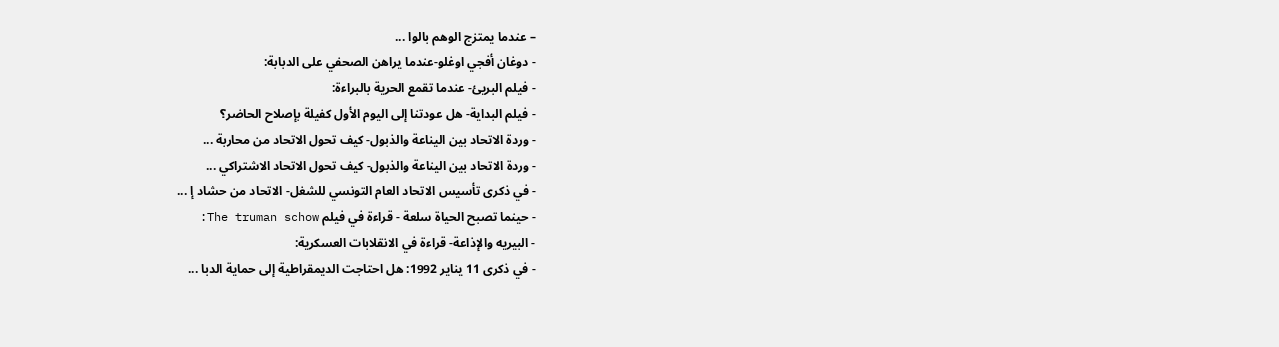– عندما يمتزج الوهم بالوا ...
- دوغان أفجي اوغلو-عندما يراهن الصحفي على الدبابة:
- فيلم البريئ- عندما تقمع الحرية بالبراءة:
- فيلم البداية- هل عودتنا إلى اليوم الأول كفيلة بإصلاح الحاضر؟
- وردة الاتحاد بين اليناعة والذبول- كيف تحول الاتحاد من محاربة ...
- وردة الاتحاد بين اليناعة والذبول- كيف تحول الاتحاد الاشتراكي ...
- في ذكرى تأسيس الاتحاد العام التونسي للشغل- الاتحاد من حشاد إ ...
- حينما تصبح الحياة سلعة - قراءة في فيلم The truman schow:
- البيريه والإذاعة- قراءة في الانقلابات العسكرية:
- في ذكرى 11 يناير 1992: هل احتاجت الديمقراطية إلى حماية الدبا ...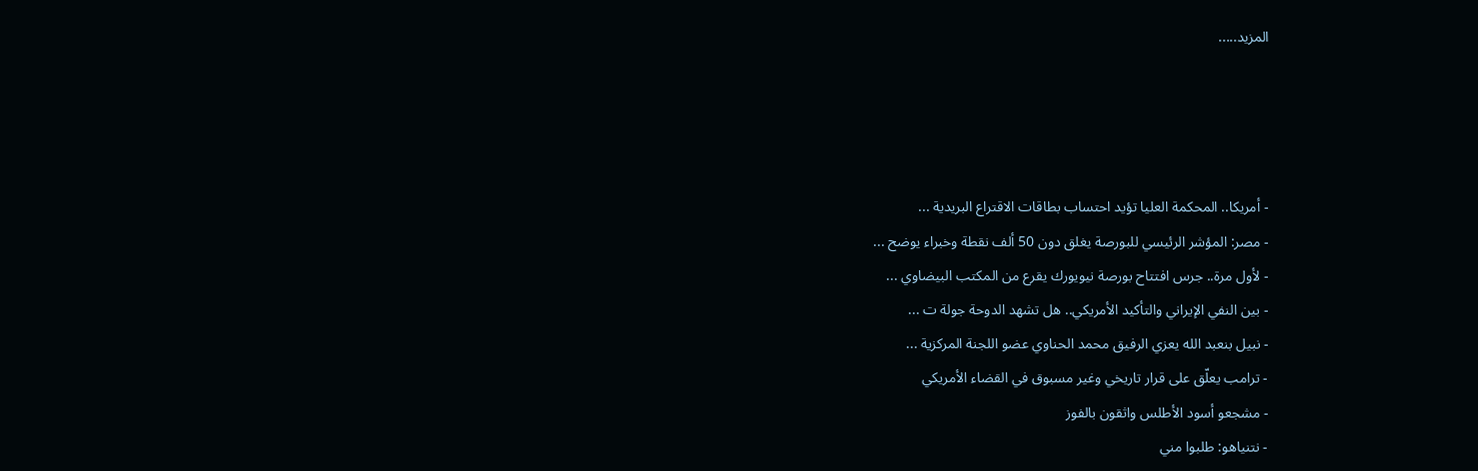المزيد.....




- أمريكا.. المحكمة العليا تؤيد احتساب بطاقات الاقتراع البريدية ...
- مصر: المؤشر الرئيسي للبورصة يغلق دون 50 ألف نقطة وخبراء يوضح ...
- لأول مرة.. جرس افتتاح بورصة نيويورك يقرع من المكتب البيضاوي ...
- بين النفي الإيراني والتأكيد الأمريكي.. هل تشهد الدوحة جولة ت ...
- نبيل بنعبد الله يعزي الرفيق محمد الحناوي عضو اللجنة المركزية ...
- ترامب يعلّق على قرار تاريخي وغير مسبوق في القضاء الأمريكي
- مشجعو أسود الأطلس واثقون بالفوز
- نتنياهو: طلبوا مني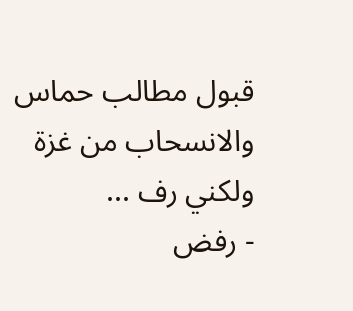قبول مطالب حماس والانسحاب من غزة ولكني رف ...
- رفض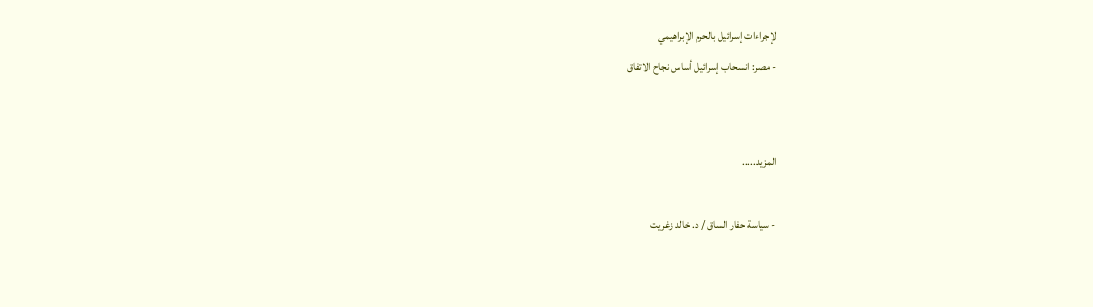لإجراءات إسرائيل بالحرم الإبراهيمي
- مصر: انسحاب إسرائيل أساس نجاح الاتفاق


المزيد.....

- سياسة حفار الساق / د. خالد زغريت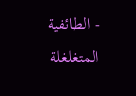- الطائفية المتغلغلة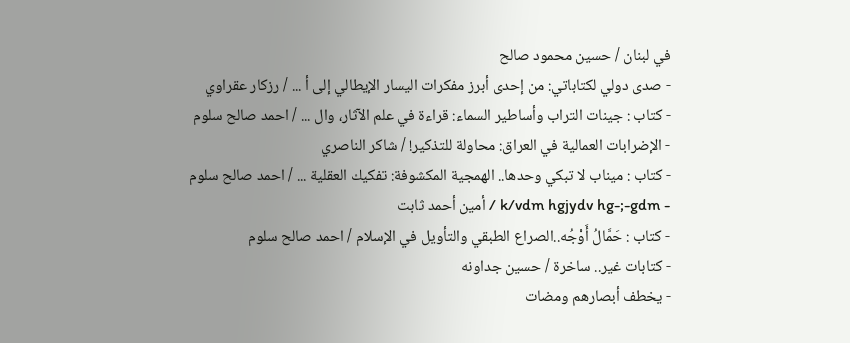في لبنان / حسين محمود صالح
- صدى دولي لكتاباتي: من إحدى أبرز مفكرات اليسار الإيطالي إلى أ ... / رزكار عقراوي
- كتاب : جينات التراب وأساطير السماء: قراءة في علم الآثار، وال ... / احمد صالح سلوم
- الإضرابات العمالية في العراق: محاولة للتذكير! / شاكر الناصري
- كتاب : ميناب لا تبكي وحدها.. الهمجية المكشوفة: تفكيك العقلية ... / احمد صالح سلوم
- k/vdm hgjydv hg-;-gdm / أمين أحمد ثابت
- كتاب : حَمَّالُ أَوْجُه..الصراع الطبقي والتأويل في الإسلام / احمد صالح سلوم
- كتابات غير.. ساخرة / حسين جداونه
- يخطف أبصارهم ومضات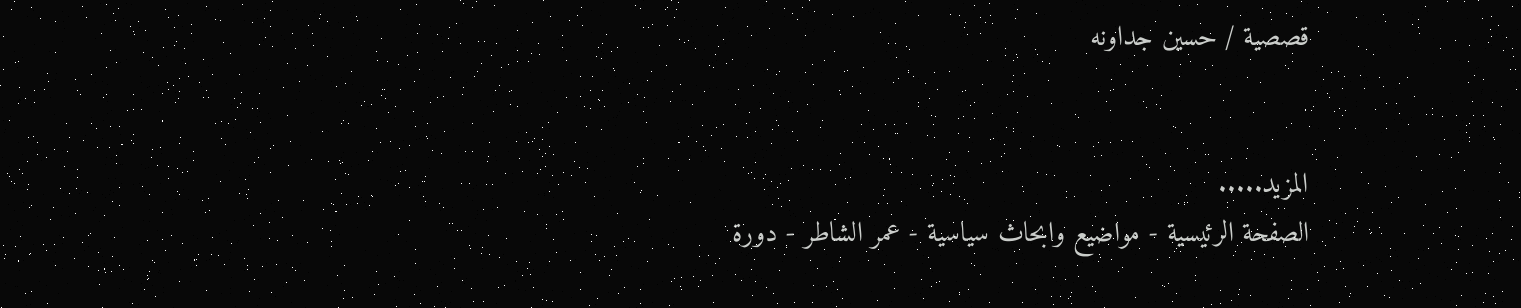قصصية / حسين جداونه


المزيد.....
الصفحة الرئيسية - مواضيع وابحاث سياسية - عمر الشاطر - دورة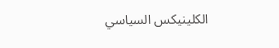الكلينيكس السياسي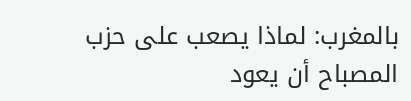بالمغرب: لماذا يصعب على حزب المصباح أن يعود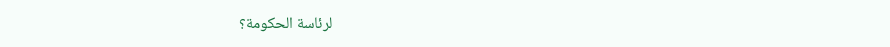لرئاسة الحكومة؟